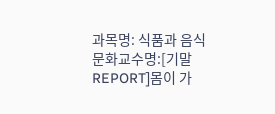과목명: 식품과 음식문화교수명:[기말 REPORT]몸이 가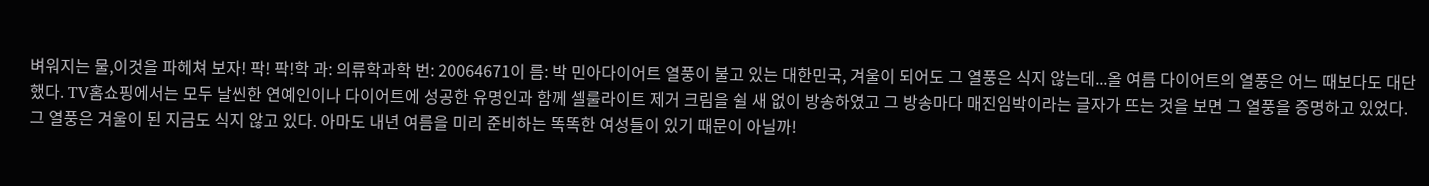벼워지는 물,이것을 파헤쳐 보자! 팍! 팍!학 과: 의류학과학 번: 20064671이 름: 박 민아다이어트 열풍이 불고 있는 대한민국, 겨울이 되어도 그 열풍은 식지 않는데...올 여름 다이어트의 열풍은 어느 때보다도 대단했다. TV홈쇼핑에서는 모두 날씬한 연예인이나 다이어트에 성공한 유명인과 함께 셀룰라이트 제거 크림을 쉴 새 없이 방송하였고 그 방송마다 매진임박이라는 글자가 뜨는 것을 보면 그 열풍을 증명하고 있었다. 그 열풍은 겨울이 된 지금도 식지 않고 있다. 아마도 내년 여름을 미리 준비하는 똑똑한 여성들이 있기 때문이 아닐까!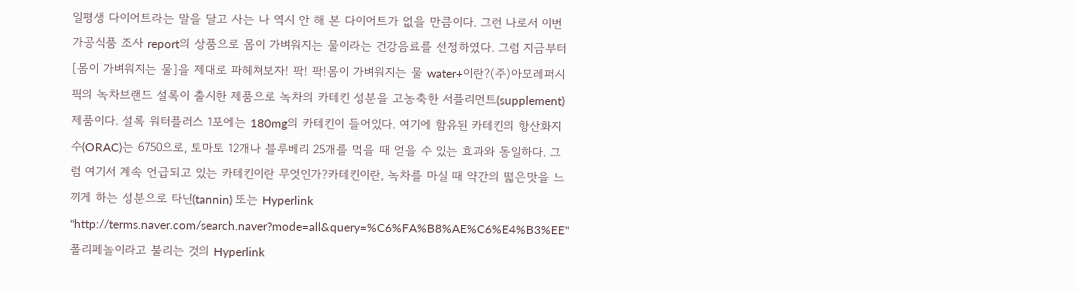일평생 다이어트라는 말을 달고 사는 나 역시 안 해 본 다이어트가 없을 만큼이다. 그런 나로서 이번 가공식품 조사 report의 상품으로 몸이 가벼워지는 물이라는 건강음료를 선정하였다. 그럼 지금부터 [몸이 가벼워지는 물]을 제대로 파헤쳐보자! 팍! 팍!몸이 가벼워지는 물 water+이란?(주)아모레퍼시픽의 녹차브랜드 설록이 출시한 제품으로 녹차의 카테킨 성분을 고농축한 서플리먼트(supplement)제품이다. 설록 워터플러스 1포에는 180mg의 카테킨이 들어있다. 여기에 함유된 카테킨의 항산화지수(ORAC)는 6750으로, 토마토 12개나 블루베리 25개를 먹을 때 얻을 수 있는 효과와 동일하다. 그럼 여기서 계속 언급되고 있는 카테킨이란 무엇인가?카테킨이란, 녹차를 마실 때 약간의 떫은맛을 느끼게 하는 성분으로 타닌(tannin) 또는 Hyperlink "http://terms.naver.com/search.naver?mode=all&query=%C6%FA%B8%AE%C6%E4%B3%EE" 폴리페놀이라고 불리는 것의 Hyperlink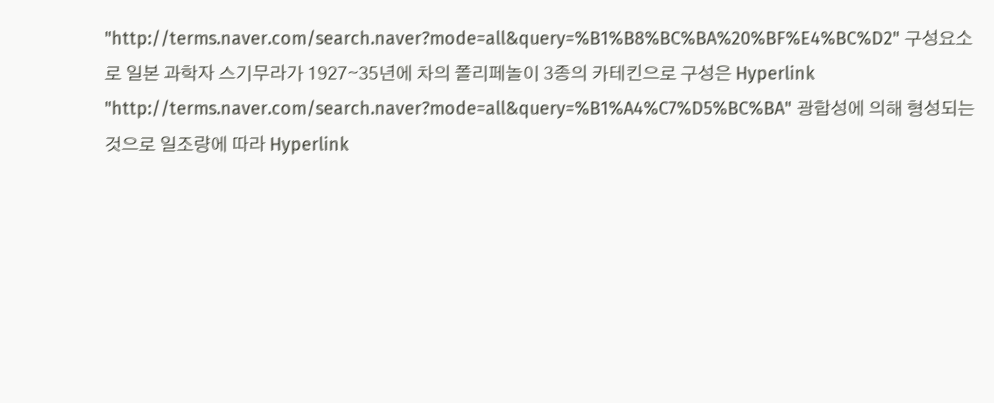"http://terms.naver.com/search.naver?mode=all&query=%B1%B8%BC%BA%20%BF%E4%BC%D2" 구성요소로 일본 과학자 스기무라가 1927∼35년에 차의 폴리페놀이 3종의 카테킨으로 구성은 Hyperlink "http://terms.naver.com/search.naver?mode=all&query=%B1%A4%C7%D5%BC%BA" 광합성에 의해 형성되는 것으로 일조량에 따라 Hyperlink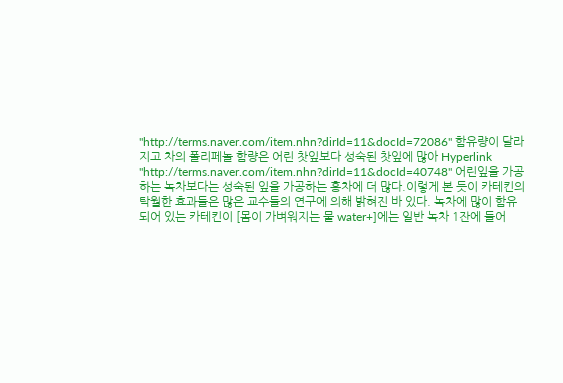"http://terms.naver.com/item.nhn?dirId=11&docId=72086" 함유량이 달라지고 차의 폴리페놀 함량은 어린 찻잎보다 성숙된 찻잎에 많아 Hyperlink "http://terms.naver.com/item.nhn?dirId=11&docId=40748" 어린잎을 가공하는 녹차보다는 성숙된 잎을 가공하는 홍차에 더 많다.이렇게 본 듯이 카테킨의 탁월한 효과들은 많은 교수들의 연구에 의해 밝혀진 바 있다. 녹차에 많이 함유되어 있는 카테킨이 [몸이 가벼워지는 물 water+]에는 일반 녹차 1잔에 들어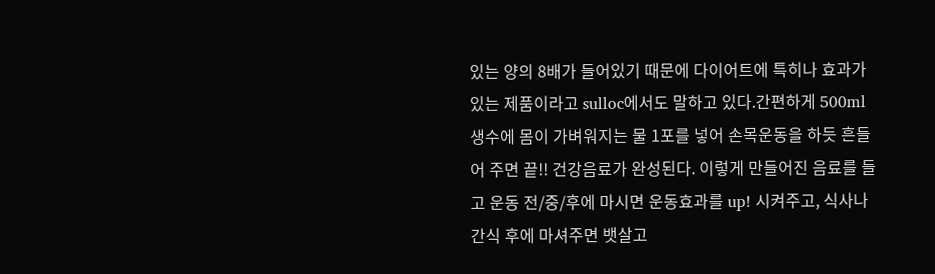있는 양의 8배가 들어있기 때문에 다이어트에 특히나 효과가 있는 제품이라고 sulloc에서도 말하고 있다.간편하게 500ml 생수에 몸이 가벼워지는 물 1포를 넣어 손목운동을 하듯 흔들어 주면 끝!! 건강음료가 완성된다. 이렇게 만들어진 음료를 들고 운동 전/중/후에 마시면 운동효과를 up! 시켜주고, 식사나 간식 후에 마셔주면 뱃살고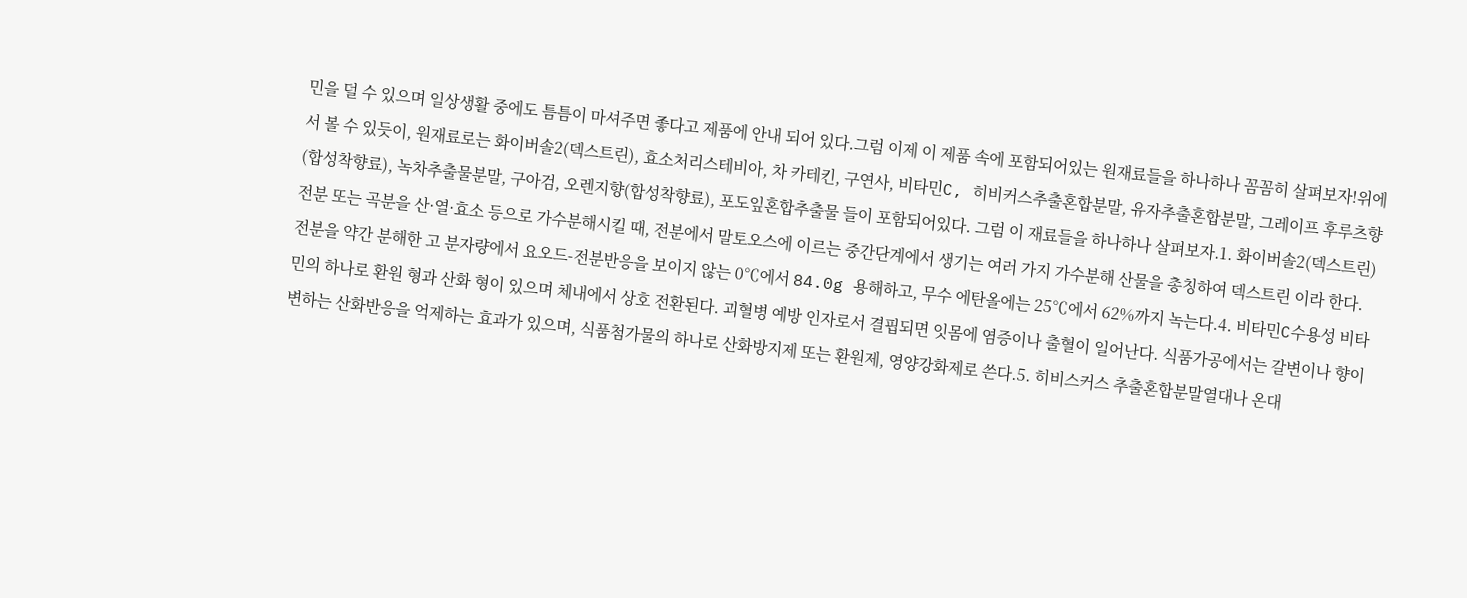민을 덜 수 있으며 일상생활 중에도 틈틈이 마셔주면 좋다고 제품에 안내 되어 있다.그럼 이제 이 제품 속에 포함되어있는 원재료들을 하나하나 꼼꼼히 살펴보자!위에서 볼 수 있듯이, 원재료로는 화이버솔2(덱스트린), 효소처리스테비아, 차 카테킨, 구연사, 비타민C, 히비커스추출혼합분말, 유자추출혼합분말, 그레이프 후루츠향(합성착향료), 녹차추출물분말, 구아검, 오렌지향(합성착향료), 포도잎혼합추출물 들이 포함되어있다. 그럼 이 재료들을 하나하나 살펴보자.1. 화이버솔2(덱스트린)전분 또는 곡분을 산·열·효소 등으로 가수분해시킬 때, 전분에서 말토오스에 이르는 중간단계에서 생기는 여러 가지 가수분해 산물을 총칭하여 덱스트린 이라 한다. 전분을 약간 분해한 고 분자량에서 요오드-전분반응을 보이지 않는 0℃에서 84.0g 용해하고, 무수 에탄올에는 25℃에서 62%까지 녹는다.4. 비타민C수용성 비타민의 하나로 환원 형과 산화 형이 있으며 체내에서 상호 전환된다. 괴혈병 예방 인자로서 결핍되면 잇몸에 염증이나 출혈이 일어난다. 식품가공에서는 갈변이나 향이 변하는 산화반응을 억제하는 효과가 있으며, 식품첨가물의 하나로 산화방지제 또는 환원제, 영양강화제로 쓴다.5. 히비스커스 추출혼합분말열대나 온대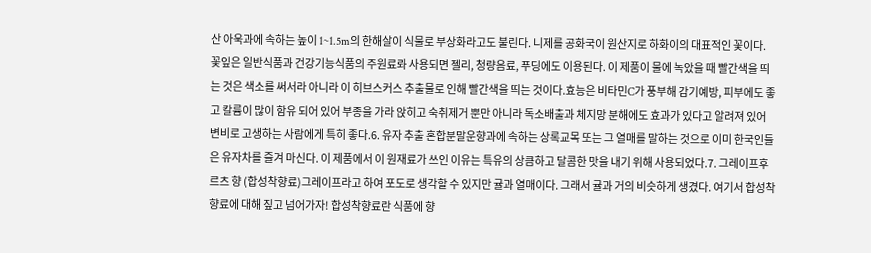산 아욱과에 속하는 높이 1~1.5m의 한해살이 식물로 부상화라고도 불린다. 니제를 공화국이 원산지로 하화이의 대표적인 꽃이다. 꽃잎은 일반식품과 건강기능식품의 주원료롸 사용되면 젤리, 청량음료, 푸딩에도 이용된다. 이 제품이 물에 녹았을 때 빨간색을 띄는 것은 색소를 써서라 아니라 이 히브스커스 추출물로 인해 빨간색을 띄는 것이다.효능은 비타민C가 풍부해 감기예방, 피부에도 좋고 칼륨이 많이 함유 되어 있어 부종을 가라 앉히고 숙취제거 뿐만 아니라 독소배출과 체지망 분해에도 효과가 있다고 알려져 있어 변비로 고생하는 사람에게 특히 좋다.6. 유자 추출 혼합분말운향과에 속하는 상록교목 또는 그 열매를 말하는 것으로 이미 한국인들은 유자차를 즐겨 마신다. 이 제품에서 이 원재료가 쓰인 이유는 특유의 상큼하고 달콤한 맛을 내기 위해 사용되었다.7. 그레이프후르츠 향 (합성착향료)그레이프라고 하여 포도로 생각할 수 있지만 귤과 열매이다. 그래서 귤과 거의 비슷하게 생겼다. 여기서 합성착향료에 대해 짚고 넘어가자! 합성착향료란 식품에 향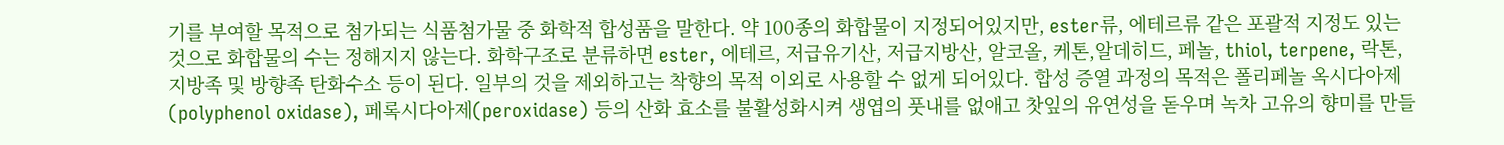기를 부여할 목적으로 첨가되는 식품첨가물 중 화학적 합성품을 말한다. 약 100종의 화합물이 지정되어있지만, ester류, 에테르류 같은 포괄적 지정도 있는 것으로 화합물의 수는 정해지지 않는다. 화학구조로 분류하면 ester, 에테르, 저급유기산, 저급지방산, 알코올, 케톤,알데히드, 페놀, thiol, terpene, 락톤, 지방족 및 방향족 탄화수소 등이 된다. 일부의 것을 제외하고는 착향의 목적 이외로 사용할 수 없게 되어있다. 합성 증열 과정의 목적은 폴리페놀 옥시다아제(polyphenol oxidase), 페록시다아제(peroxidase) 등의 산화 효소를 불활성화시켜 생엽의 풋내를 없애고 찻잎의 유연성을 돋우며 녹차 고유의 향미를 만들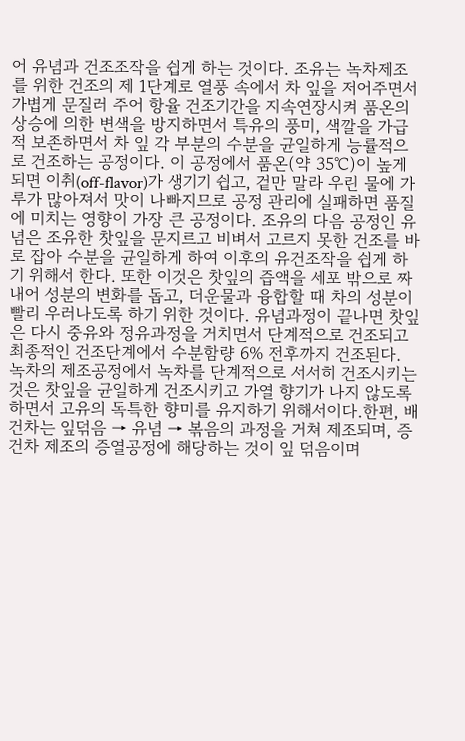어 유념과 건조조작을 쉽게 하는 것이다. 조유는 녹차제조를 위한 건조의 제 1단계로 열풍 속에서 차 잎을 저어주면서 가볍게 문질러 주어 항율 건조기간을 지속연장시켜 품온의 상승에 의한 변색을 방지하면서 특유의 풍미, 색깔을 가급적 보존하면서 차 잎 각 부분의 수분을 균일하게 능률적으로 건조하는 공정이다. 이 공정에서 품온(약 35℃)이 높게 되면 이취(off-flavor)가 생기기 쉽고, 겉만 말라 우린 물에 가루가 많아져서 맛이 나빠지므로 공정 관리에 실패하면 품질에 미치는 영향이 가장 큰 공정이다. 조유의 다음 공정인 유념은 조유한 찻잎을 문지르고 비벼서 고르지 못한 건조를 바로 잡아 수분을 균일하게 하여 이후의 유건조작을 쉽게 하기 위해서 한다. 또한 이것은 찻잎의 즙액을 세포 밖으로 짜내어 성분의 변화를 돕고, 더운물과 융합할 때 차의 성분이 빨리 우러나도록 하기 위한 것이다. 유념과정이 끝나면 찻잎은 다시 중유와 정유과정을 거치면서 단계적으로 건조되고 최종적인 건조단계에서 수분함량 6% 전후까지 건조된다. 녹차의 제조공정에서 녹차를 단계적으로 서서히 건조시키는 것은 찻잎을 균일하게 건조시키고 가열 향기가 나지 않도록 하면서 고유의 독특한 향미를 유지하기 위해서이다.한편, 배건차는 잎덖음 → 유념 → 볶음의 과정을 거쳐 제조되며, 증건차 제조의 증열공정에 해당하는 것이 잎 덖음이며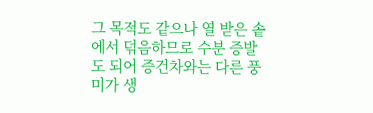그 목적도 같으나 열 받은 솥에서 덖음하므로 수분 증발도 되어 증건차와는 다른 풍미가 생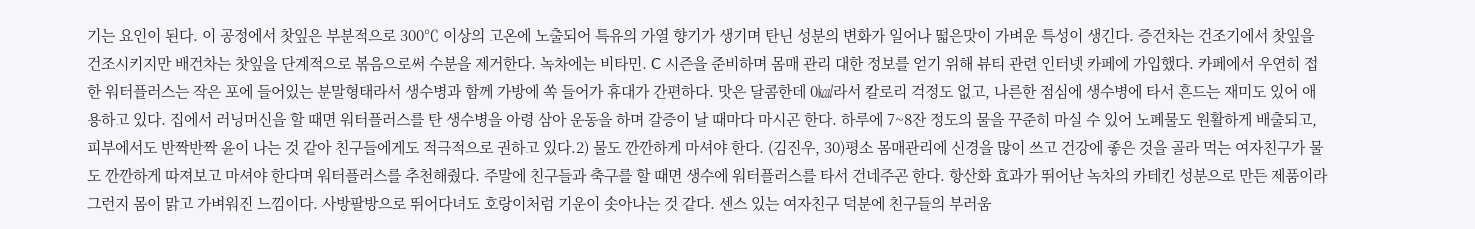기는 요인이 된다. 이 공정에서 찻잎은 부분적으로 300℃ 이상의 고온에 노출되어 특유의 가열 향기가 생기며 탄닌 성분의 변화가 일어나 떫은맛이 가벼운 특성이 생긴다. 증건차는 건조기에서 찻잎을 건조시키지만 배건차는 찻잎을 단계적으로 볶음으로써 수분을 제거한다. 녹차에는 비타민. C 시즌을 준비하며 몸매 관리 대한 정보를 얻기 위해 뷰티 관련 인터넷 카페에 가입했다. 카페에서 우연히 접한 워터플러스는 작은 포에 들어있는 분말형태라서 생수병과 함께 가방에 쏙 들어가 휴대가 간편하다. 맛은 달콤한데 0㎉라서 칼로리 걱정도 없고, 나른한 점심에 생수병에 타서 흔드는 재미도 있어 애용하고 있다. 집에서 러닝머신을 할 때면 워터플러스를 탄 생수병을 아령 삼아 운동을 하며 갈증이 날 때마다 마시곤 한다. 하루에 7~8잔 정도의 물을 꾸준히 마실 수 있어 노폐물도 원활하게 배출되고, 피부에서도 반짝반짝 윤이 나는 것 같아 친구들에게도 적극적으로 권하고 있다.2) 물도 깐깐하게 마셔야 한다. (김진우, 30)평소 몸매관리에 신경을 많이 쓰고 건강에 좋은 것을 골라 먹는 여자친구가 물도 깐깐하게 따져보고 마셔야 한다며 워터플러스를 추천해줬다. 주말에 친구들과 축구를 할 때면 생수에 워터플러스를 타서 건네주곤 한다. 항산화 효과가 뛰어난 녹차의 카테킨 성분으로 만든 제품이라 그런지 몸이 맑고 가벼워진 느낌이다. 사방팔방으로 뛰어다녀도 호랑이처럼 기운이 솟아나는 것 같다. 센스 있는 여자친구 덕분에 친구들의 부러움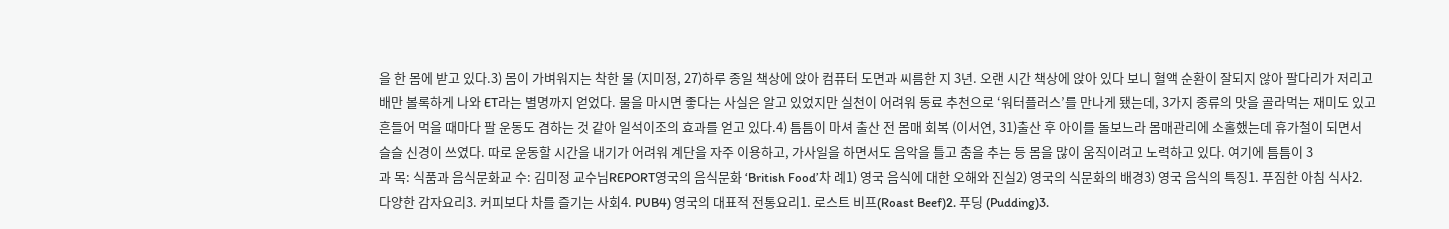을 한 몸에 받고 있다.3) 몸이 가벼워지는 착한 물 (지미정, 27)하루 종일 책상에 앉아 컴퓨터 도면과 씨름한 지 3년. 오랜 시간 책상에 앉아 있다 보니 혈액 순환이 잘되지 않아 팔다리가 저리고 배만 볼록하게 나와 ET라는 별명까지 얻었다. 물을 마시면 좋다는 사실은 알고 있었지만 실천이 어려워 동료 추천으로 ‘워터플러스’를 만나게 됐는데, 3가지 종류의 맛을 골라먹는 재미도 있고 흔들어 먹을 때마다 팔 운동도 겸하는 것 같아 일석이조의 효과를 얻고 있다.4) 틈틈이 마셔 출산 전 몸매 회복 (이서연, 31)출산 후 아이를 돌보느라 몸매관리에 소홀했는데 휴가철이 되면서 슬슬 신경이 쓰였다. 따로 운동할 시간을 내기가 어려워 계단을 자주 이용하고, 가사일을 하면서도 음악을 틀고 춤을 추는 등 몸을 많이 움직이려고 노력하고 있다. 여기에 틈틈이 3
과 목: 식품과 음식문화교 수: 김미정 교수님REPORT영국의 음식문화 ‘British Food’차 례1) 영국 음식에 대한 오해와 진실2) 영국의 식문화의 배경3) 영국 음식의 특징1. 푸짐한 아침 식사2. 다양한 감자요리3. 커피보다 차를 즐기는 사회4. PUB4) 영국의 대표적 전통요리1. 로스트 비프(Roast Beef)2. 푸딩 (Pudding)3.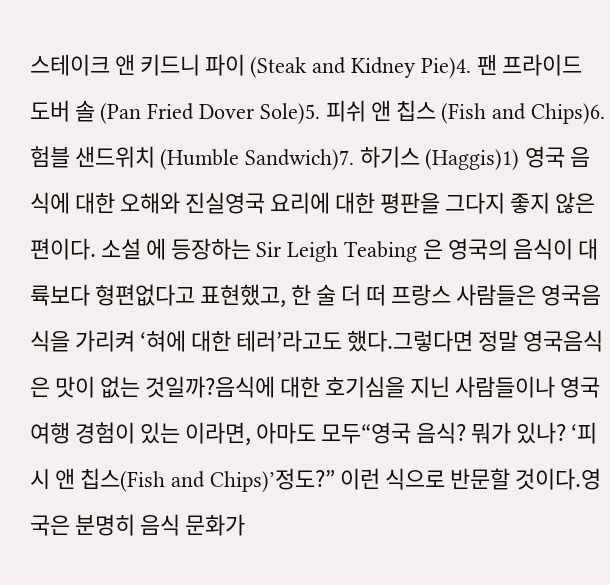스테이크 앤 키드니 파이 (Steak and Kidney Pie)4. 팬 프라이드 도버 솔 (Pan Fried Dover Sole)5. 피쉬 앤 칩스 (Fish and Chips)6. 험블 샌드위치 (Humble Sandwich)7. 하기스 (Haggis)1) 영국 음식에 대한 오해와 진실영국 요리에 대한 평판을 그다지 좋지 않은 편이다. 소설 에 등장하는 Sir Leigh Teabing 은 영국의 음식이 대륙보다 형편없다고 표현했고, 한 술 더 떠 프랑스 사람들은 영국음식을 가리켜 ‘혀에 대한 테러’라고도 했다.그렇다면 정말 영국음식은 맛이 없는 것일까?음식에 대한 호기심을 지닌 사람들이나 영국 여행 경험이 있는 이라면, 아마도 모두“영국 음식? 뭐가 있나? ‘피시 앤 칩스(Fish and Chips)’정도?” 이런 식으로 반문할 것이다.영국은 분명히 음식 문화가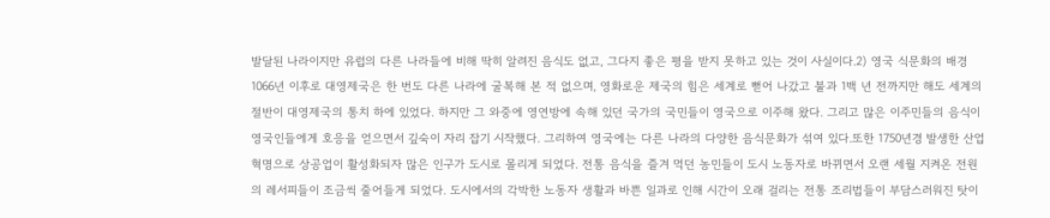발달된 나라이지만 유럽의 다른 나라들에 비해 딱히 알려진 음식도 없고, 그다지 좋은 평을 받지 못하고 있는 것이 사실이다.2) 영국 식문화의 배경1066년 이후로 대영제국은 한 번도 다른 나라에 굴복해 본 적 없으며, 영화로운 제국의 힘은 세계로 뻗어 나갔고 불과 1백 년 전까지만 해도 세계의 절반이 대영제국의 통치 하에 있었다. 하지만 그 와중에 영연방에 속해 있던 국가의 국민들이 영국으로 이주해 왔다. 그리고 많은 이주민들의 음식이 영국인들에게 호응을 얻으면서 깊숙이 자리 잡기 시작했다. 그리하여 영국에는 다른 나라의 다양한 음식문화가 섞여 있다.또한 1750년경 발생한 산업혁명으로 상공업이 활성화되자 많은 인구가 도시로 몰리게 되었다. 전통 음식을 즐겨 먹던 농민들이 도시 노동자로 바뀌면서 오랜 세월 지켜온 전원의 레서피들이 조금씩 줄어들게 되었다. 도시에서의 각박한 노동자 생활과 바쁜 일과로 인해 시간이 오래 걸리는 전통 조리법들이 부담스러워진 탓이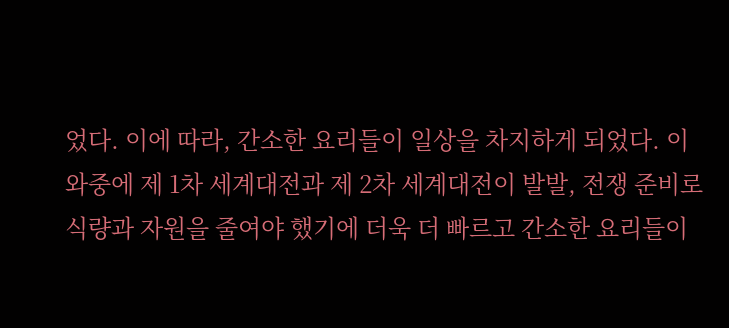었다. 이에 따라, 간소한 요리들이 일상을 차지하게 되었다. 이 와중에 제 1차 세계대전과 제 2차 세계대전이 발발, 전쟁 준비로 식량과 자원을 줄여야 했기에 더욱 더 빠르고 간소한 요리들이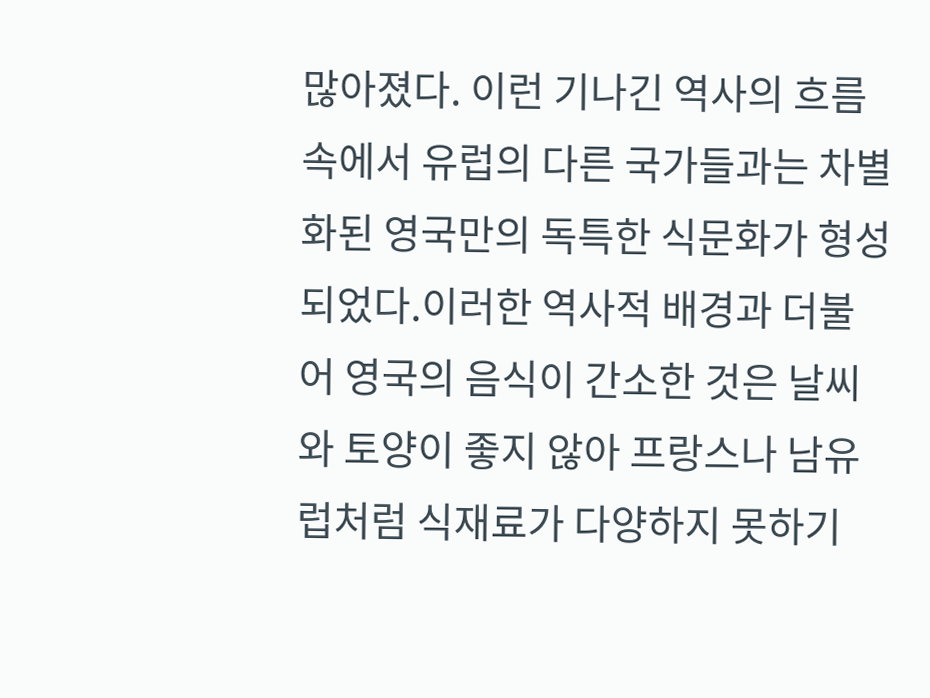많아졌다. 이런 기나긴 역사의 흐름 속에서 유럽의 다른 국가들과는 차별화된 영국만의 독특한 식문화가 형성되었다.이러한 역사적 배경과 더불어 영국의 음식이 간소한 것은 날씨와 토양이 좋지 않아 프랑스나 남유럽처럼 식재료가 다양하지 못하기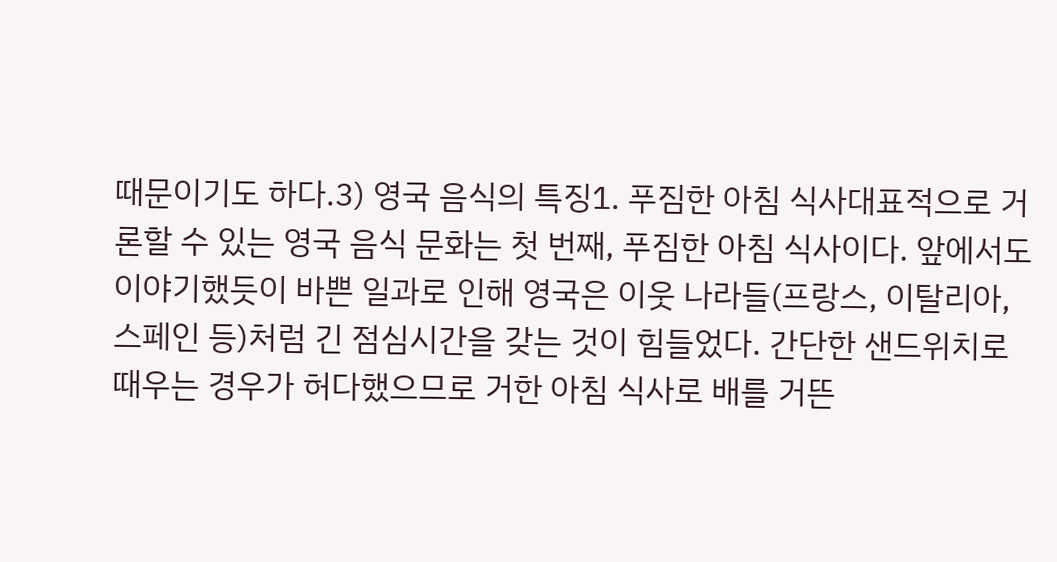때문이기도 하다.3) 영국 음식의 특징1. 푸짐한 아침 식사대표적으로 거론할 수 있는 영국 음식 문화는 첫 번째, 푸짐한 아침 식사이다. 앞에서도 이야기했듯이 바쁜 일과로 인해 영국은 이웃 나라들(프랑스, 이탈리아, 스페인 등)처럼 긴 점심시간을 갖는 것이 힘들었다. 간단한 샌드위치로 때우는 경우가 허다했으므로 거한 아침 식사로 배를 거뜬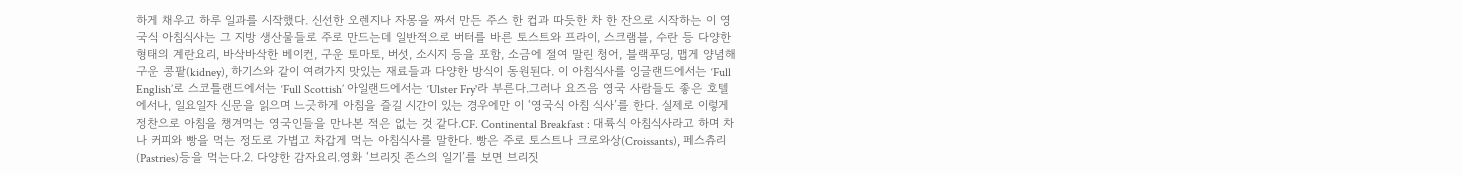하게 채우고 하루 일과를 시작했다. 신선한 오렌지나 자몽을 짜서 만든 주스 한 컵과 따듯한 차 한 잔으로 시작하는 이 영국식 아침식사는 그 지방 생산물들로 주로 만드는데 일반적으로 버터를 바른 토스트와 프라이, 스크램블, 수란 등 다양한 형태의 계란요리, 바삭바삭한 베이컨, 구운 토마토, 버섯, 소시지 등을 포함, 소금에 절여 말린 청어, 블랙푸딩, 맵게 양념해 구운 콩팥(kidney), 하기스와 같이 여려가지 맛있는 재료들과 다양한 방식이 동원된다. 이 아침식사를 잉글랜드에서는 ‘Full English’로 스코틀랜드에서는 ‘Full Scottish’ 아일랜드에서는 ‘Ulster Fry'라 부른다.그러나 요즈음 영국 사람들도 좋은 호텔에서나, 일요일자 신문을 읽으며 느긋하게 아침을 즐길 시간이 있는 경우에만 이 ‘영국식 아침 식사’를 한다. 실제로 이렇게 정찬으로 아침을 챙겨먹는 영국인들을 만나본 적은 없는 것 같다.CF. Continental Breakfast : 대륙식 아침식사라고 하며 차나 커피와 빵을 먹는 정도로 가볍고 차갑게 먹는 아침식사를 말한다. 빵은 주로 토스트나 크로와상(Croissants), 페스츄리(Pastries)등을 먹는다.2. 다양한 감자요리.영화 ‘브리짓 존스의 일기’를 보면 브리짓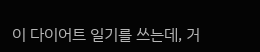이 다이어트 일기를 쓰는데, 거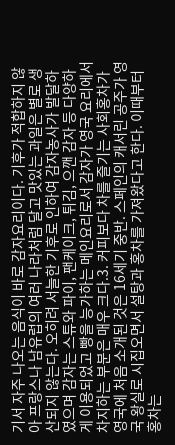기서 자주 나오는 음식이 바로 감자요리이다. 기후가 적합하지 않아 프랑스나 남유럽의 여러 나라처럼 달고 맛있는 과일은 별로 생산되지 않는다. 오히려 서늘한 기후로 인하여 감자농사가 발달하였으며 감자는 스튜와 파이, 팬케이크, 튀김, 으깬 감자 등 다양하게 이용되었고 빵을 능가하는 메인요리로서 감자가 영국 요리에서 차지하는 부분은 매우 크다.3. 커피보다 차를 즐기는 사회홍차가 영국에 처음 소개된 것은 16세기 중반. 스페인의 캐서린 공주가 영국 왕실로 시집오면서 설탕과 홍차를 가져왔다고 한다. 이때부터 홍차는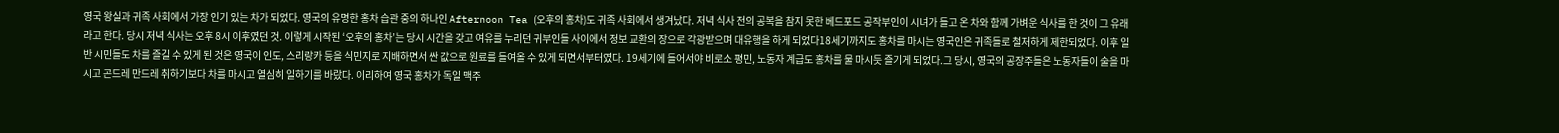영국 왕실과 귀족 사회에서 가장 인기 있는 차가 되었다. 영국의 유명한 홍차 습관 중의 하나인 Afternoon Tea (오후의 홍차)도 귀족 사회에서 생겨났다. 저녁 식사 전의 공복을 참지 못한 베드포드 공작부인이 시녀가 들고 온 차와 함께 가벼운 식사를 한 것이 그 유래라고 한다. 당시 저녁 식사는 오후 8시 이후였던 것. 이렇게 시작된 ‘오후의 홍차’는 당시 시간을 갖고 여유를 누리던 귀부인들 사이에서 정보 교환의 장으로 각광받으며 대유행을 하게 되었다18세기까지도 홍차를 마시는 영국인은 귀족들로 철저하게 제한되었다. 이후 일반 시민들도 차를 즐길 수 있게 된 것은 영국이 인도, 스리랑카 등을 식민지로 지배하면서 싼 값으로 원료를 들여올 수 있게 되면서부터였다. 19세기에 들어서야 비로소 평민, 노동자 계급도 홍차를 물 마시듯 즐기게 되었다.그 당시, 영국의 공장주들은 노동자들이 술을 마시고 곤드레 만드레 취하기보다 차를 마시고 열심히 일하기를 바랐다. 이리하여 영국 홍차가 독일 맥주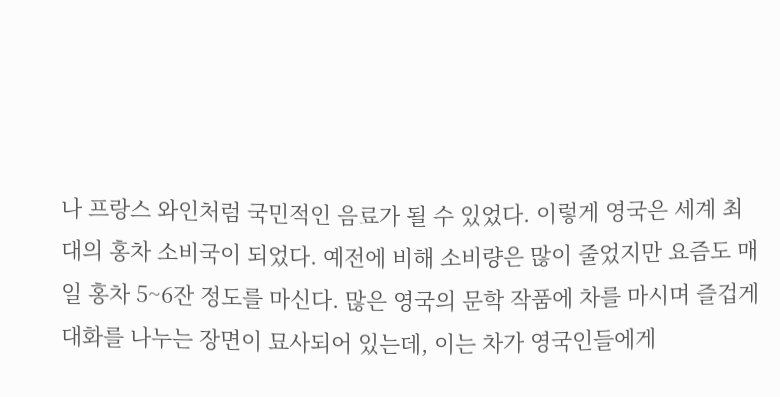나 프랑스 와인처럼 국민적인 음료가 될 수 있었다. 이렇게 영국은 세계 최대의 홍차 소비국이 되었다. 예전에 비해 소비량은 많이 줄었지만 요즘도 매일 홍차 5~6잔 정도를 마신다. 많은 영국의 문학 작품에 차를 마시며 즐겁게 대화를 나누는 장면이 묘사되어 있는데, 이는 차가 영국인들에게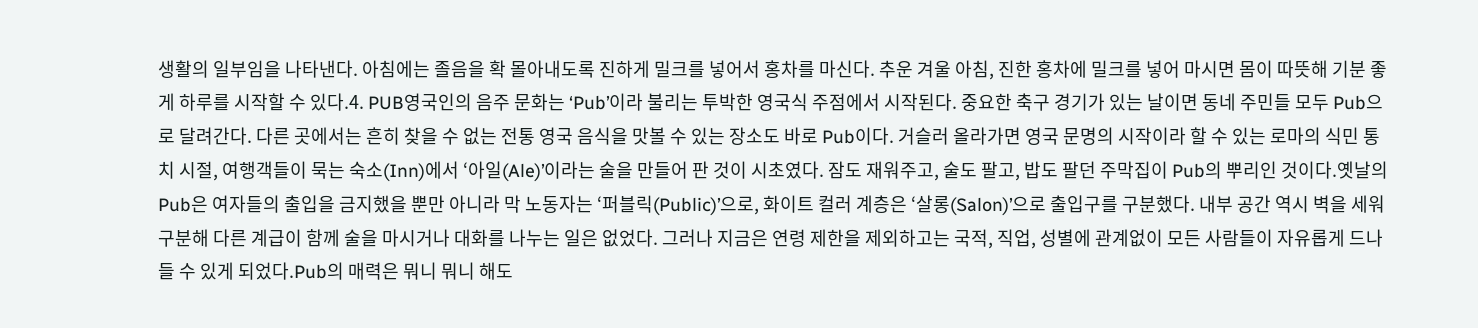생활의 일부임을 나타낸다. 아침에는 졸음을 확 몰아내도록 진하게 밀크를 넣어서 홍차를 마신다. 추운 겨울 아침, 진한 홍차에 밀크를 넣어 마시면 몸이 따뜻해 기분 좋게 하루를 시작할 수 있다.4. PUB영국인의 음주 문화는 ‘Pub’이라 불리는 투박한 영국식 주점에서 시작된다. 중요한 축구 경기가 있는 날이면 동네 주민들 모두 Pub으로 달려간다. 다른 곳에서는 흔히 찾을 수 없는 전통 영국 음식을 맛볼 수 있는 장소도 바로 Pub이다. 거슬러 올라가면 영국 문명의 시작이라 할 수 있는 로마의 식민 통치 시절, 여행객들이 묵는 숙소(Inn)에서 ‘아일(Ale)’이라는 술을 만들어 판 것이 시초였다. 잠도 재워주고, 술도 팔고, 밥도 팔던 주막집이 Pub의 뿌리인 것이다.옛날의 Pub은 여자들의 출입을 금지했을 뿐만 아니라 막 노동자는 ‘퍼블릭(Public)’으로, 화이트 컬러 계층은 ‘살롱(Salon)’으로 출입구를 구분했다. 내부 공간 역시 벽을 세워 구분해 다른 계급이 함께 술을 마시거나 대화를 나누는 일은 없었다. 그러나 지금은 연령 제한을 제외하고는 국적, 직업, 성별에 관계없이 모든 사람들이 자유롭게 드나들 수 있게 되었다.Pub의 매력은 뭐니 뭐니 해도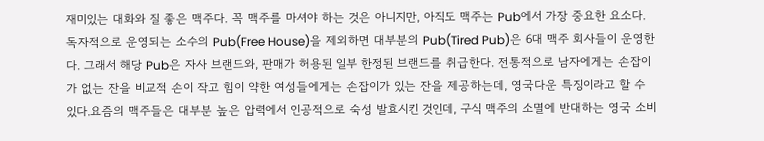재미있는 대화와 질 좋은 맥주다. 꼭 맥주를 마셔야 하는 것은 아니지만, 아직도 맥주는 Pub에서 가장 중요한 요소다. 독자적으로 운영되는 소수의 Pub(Free House)을 제외하면 대부분의 Pub(Tired Pub)은 6대 맥주 회사들이 운영한다. 그래서 해당 Pub은 자사 브랜드와, 판매가 허용된 일부 한정된 브랜드를 취급한다. 전통적으로 남자에게는 손잡이가 없는 잔을 비교적 손이 작고 힘이 약한 여성들에게는 손잡이가 있는 잔을 제공하는데, 영국다운 특징이라고 할 수 있다.요즘의 맥주들은 대부분 높은 압력에서 인공적으로 숙성 발효시킨 것인데, 구식 맥주의 소멸에 반대하는 영국 소비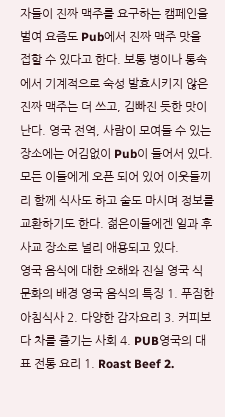자들이 진짜 맥주를 요구하는 캠페인을 벌여 요즘도 Pub에서 진짜 맥주 맛을 접할 수 있다고 한다. 보통 병이나 통속에서 기계적으로 숙성 발효시키지 않은 진짜 맥주는 더 쓰고, 김빠진 듯한 맛이 난다. 영국 전역, 사람이 모여들 수 있는 장소에는 어김없이 Pub이 들어서 있다. 모든 이들에게 오픈 되어 있어 이웃들끼리 함께 식사도 하고 술도 마시며 정보를 교환하기도 한다. 젊은이들에겐 일과 후 사교 장소로 널리 애용되고 있다.
영국 음식에 대한 오해와 진실 영국 식 문화의 배경 영국 음식의 특징 1. 푸짐한 아침식사 2. 다양한 감자요리 3. 커피보다 차를 즐기는 사회 4. PUB영국의 대표 전통 요리 1. Roast Beef 2.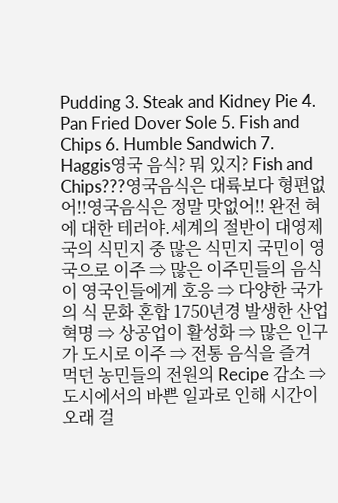Pudding 3. Steak and Kidney Pie 4. Pan Fried Dover Sole 5. Fish and Chips 6. Humble Sandwich 7. Haggis영국 음식? 뭐 있지? Fish and Chips???영국음식은 대륙보다 형편없어!!영국음식은 정말 맛없어!! 완전 혀에 대한 테러야.세계의 절반이 대영제국의 식민지 중 많은 식민지 국민이 영국으로 이주 ⇒ 많은 이주민들의 음식이 영국인들에게 호응 ⇒ 다양한 국가의 식 문화 혼합 1750년경 발생한 산업혁명 ⇒ 상공업이 활성화 ⇒ 많은 인구가 도시로 이주 ⇒ 전통 음식을 즐겨 먹던 농민들의 전원의 Recipe 감소 ⇒ 도시에서의 바쁜 일과로 인해 시간이 오래 걸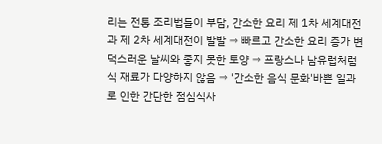리는 전통 조리법들이 부담, 간소한 요리 제 1차 세계대전과 제 2차 세계대전이 발발 ⇒ 빠르고 간소한 요리 증가 변덕스러운 날씨와 좋지 못한 토양 ⇒ 프랑스나 남유럽처럼 식 재료가 다양하지 않음 ⇒ '간소한 음식 문화'바쁜 일과로 인한 간단한 점심식사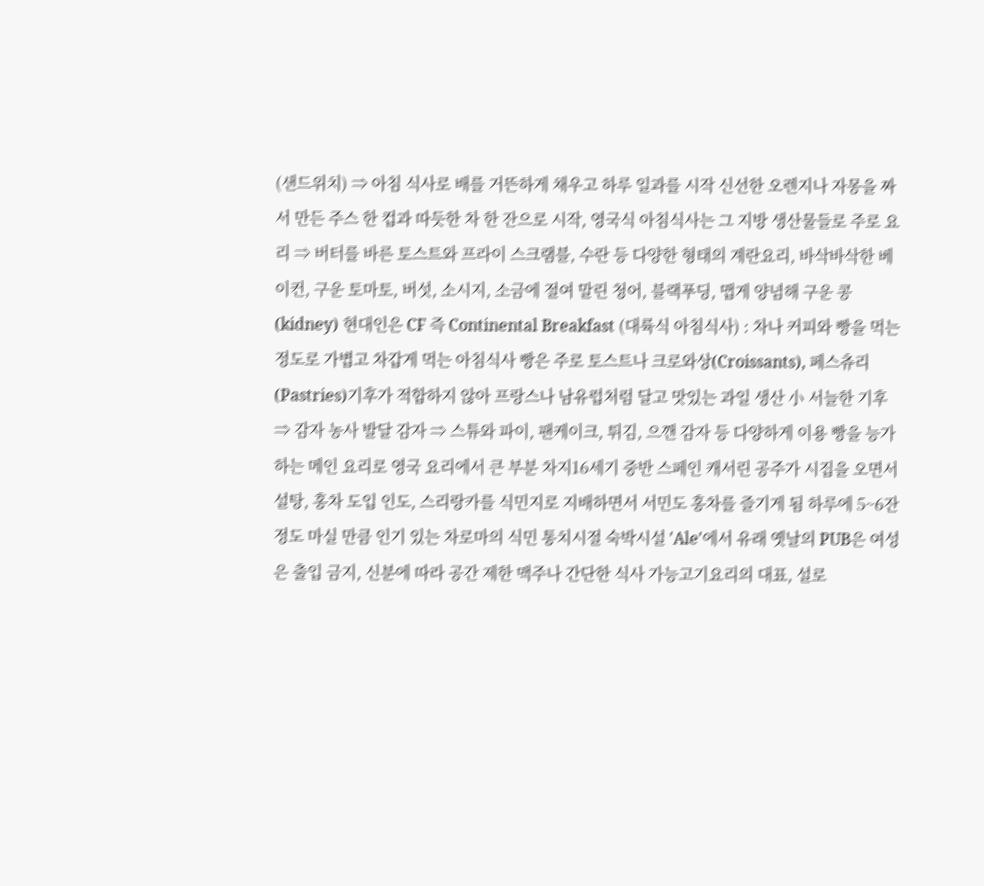(샌드위치) ⇒ 아침 식사로 배를 거뜬하게 채우고 하루 일과를 시작 신선한 오렌지나 자몽을 짜서 만든 주스 한 컵과 따듯한 차 한 잔으로 시작, 영국식 아침식사는 그 지방 생산물들로 주로 요리 ⇒ 버터를 바른 토스트와 프라이 스크램블, 수란 등 다양한 형태의 계란요리, 바삭바삭한 베이컨, 구운 토마토, 버섯, 소시지, 소금에 절여 말린 청어, 블랙푸딩, 맵게 양념해 구운 콩(kidney) 현대인은 CF 즉 Continental Breakfast (대륙식 아침식사) : 차나 커피와 빵을 먹는 정도로 가볍고 차갑게 먹는 아침식사 빵은 주로 토스트나 크로와상(Croissants), 페스츄리(Pastries)기후가 적합하지 않아 프랑스나 남유럽처럼 달고 맛있는 과일 생산 小 서늘한 기후 ⇒ 감자 농사 발달 감자 ⇒ 스튜와 파이, 팬케이크, 튀김, 으깬 감자 등 다양하게 이용 빵을 능가하는 메인 요리로 영국 요리에서 큰 부분 차지16세기 중반 스페인 캐서린 공주가 시집을 오면서 설탕, 홍차 도입 인도, 스리랑카를 식민지로 지배하면서 서민도 홍차를 즐기게 됨 하루에 5~6잔 정도 마실 만큼 인기 있는 차로마의 식민 통치시절 숙박시설 'Ale'에서 유래 옛날의 PUB은 여성은 출입 금지, 신분에 따라 공간 제한 맥주나 간단한 식사 가능고기요리의 대표, 설로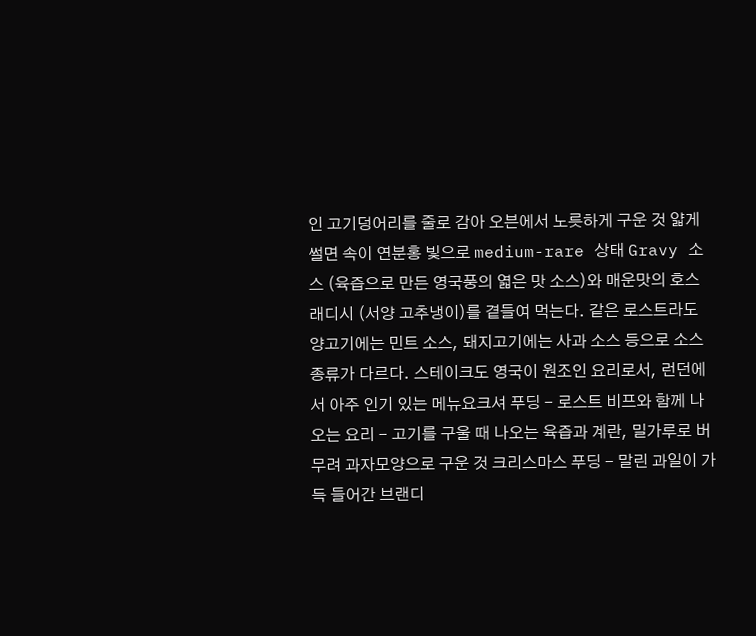인 고기덩어리를 줄로 감아 오븐에서 노릇하게 구운 것 얇게 썰면 속이 연분홍 빛으로 medium-rare 상태 Gravy 소스 (육즙으로 만든 영국풍의 엷은 맛 소스)와 매운맛의 호스래디시 (서양 고추냉이)를 곁들여 먹는다. 같은 로스트라도 양고기에는 민트 소스, 돼지고기에는 사과 소스 등으로 소스 종류가 다르다. 스테이크도 영국이 원조인 요리로서, 런던에서 아주 인기 있는 메뉴요크셔 푸딩 - 로스트 비프와 함께 나오는 요리 - 고기를 구울 때 나오는 육즙과 계란, 밀가루로 버무려 과자모양으로 구운 것 크리스마스 푸딩 - 말린 과일이 가득 들어간 브랜디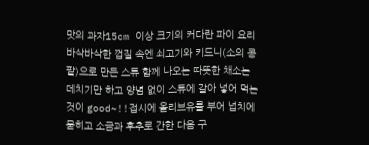맛의 과자15cm 이상 크기의 커다란 파이 요리 바삭바삭한 껍질 속엔 쇠고기와 키드니(소의 콩팥)으로 만든 스튜 함께 나오는 따뜻한 채소는 데치기만 하고 양념 없이 스튜에 갈아 넣어 먹는 것이 good~!!접시에 올리브유를 부어 넙치에 묻히고 소금과 후추로 간한 다음 구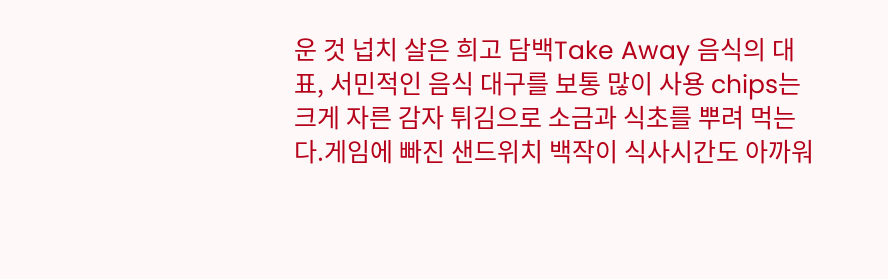운 것 넙치 살은 희고 담백Take Away 음식의 대표, 서민적인 음식 대구를 보통 많이 사용 chips는 크게 자른 감자 튀김으로 소금과 식초를 뿌려 먹는다.게임에 빠진 샌드위치 백작이 식사시간도 아까워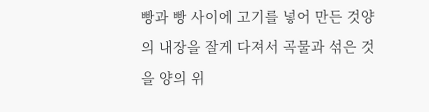빵과 빵 사이에 고기를 넣어 만든 것양의 내장을 잘게 다져서 곡물과 섞은 것을 양의 위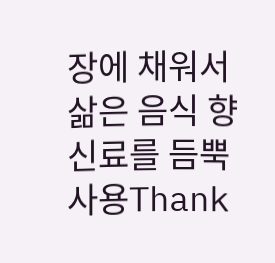장에 채워서 삶은 음식 향신료를 듬뿍 사용Thank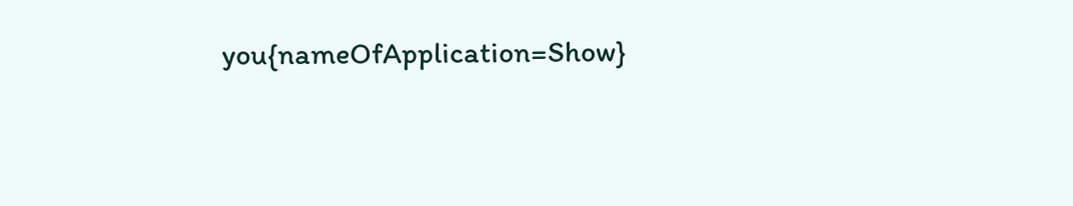you{nameOfApplication=Show}